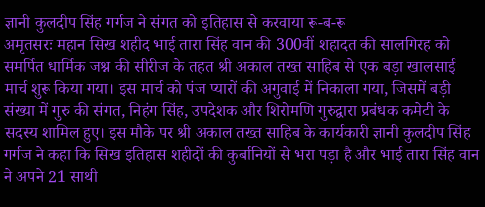ज्ञानी कुलदीप सिंह गर्गज ने संगत को इतिहास से करवाया रू-ब-रू
अमृतसरः महान सिख शहीद भाई तारा सिंह वान की 300वीं शहादत की सालगिरह को समर्पित धार्मिक जश्न की सीरीज के तहत श्री अकाल तख्त साहिब से एक बड़ा खालसाई मार्च शुरू किया गया। इस मार्च को पंज प्यारों की अगुवाई में निकाला गया, जिसमें बड़ी संख्या में गुरु की संगत, निहंग सिंह, उपदेशक और शिरोमणि गुरुद्वारा प्रबंधक कमेटी के सदस्य शामिल हुए। इस मौके पर श्री अकाल तख्त साहिब के कार्यकारी ज्ञानी कुलदीप सिंह गर्गज ने कहा कि सिख इतिहास शहीदों की कुर्बानियों से भरा पड़ा है और भाई तारा सिंह वान ने अपने 21 साथी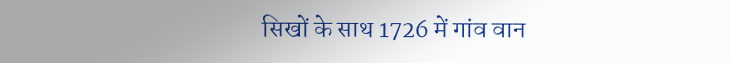सिखों के साथ 1726 में गांव वान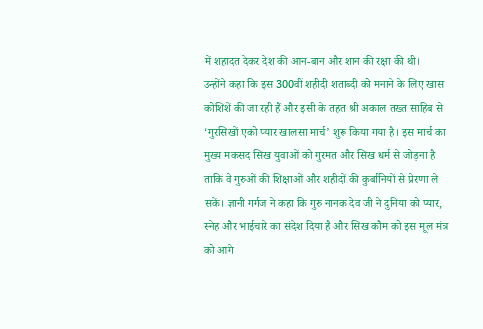में शहादत देकर देश की आन-बान और शान की रक्षा की थी।
उन्होंने कहा कि इस 300वीं शहीदी शताब्दी को मनाने के लिए खास कोशिशें की जा रही हैं और इसी के तहत श्री अकाल तख्त साहिब से ‘गुरसिखों एको प्यार खालसा मार्च’ शुरू किया गया है। इस मार्च का मुख्य मकसद सिख युवाओं को गुरमत और सिख धर्म से जोड़ना है ताकि वे गुरुओं की शिक्षाओं और शहीदों की कुर्बानियों से प्रेरणा ले सकें। ज्ञानी गर्गज ने कहा कि गुरु नानक देव जी ने दुनिया को प्यार, स्नेह और भाईचारे का संदेश दिया है और सिख कौम को इस मूल मंत्र को आगे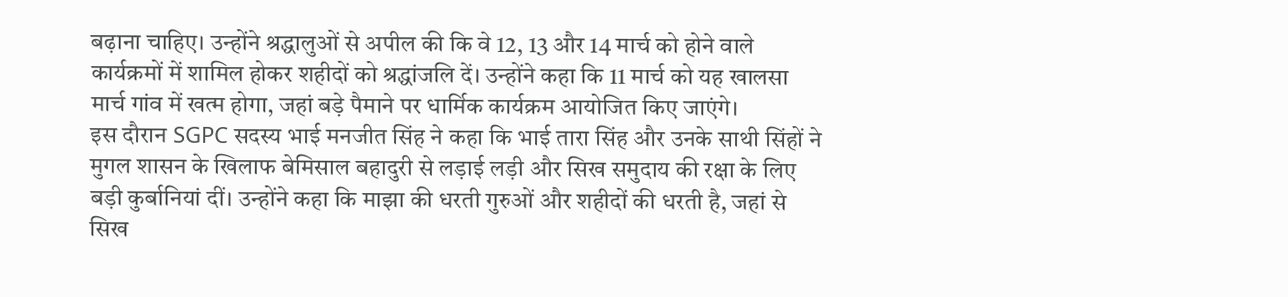बढ़ाना चाहिए। उन्होंने श्रद्धालुओं से अपील की कि वे 12, 13 और 14 मार्च को होने वाले कार्यक्रमों में शामिल होकर शहीदों को श्रद्धांजलि दें। उन्होंने कहा कि 11 मार्च को यह खालसा मार्च गांव में खत्म होगा, जहां बड़े पैमाने पर धार्मिक कार्यक्रम आयोजित किए जाएंगे।
इस दौरान SGPC सदस्य भाई मनजीत सिंह ने कहा कि भाई तारा सिंह और उनके साथी सिंहों ने मुगल शासन के खिलाफ बेमिसाल बहादुरी से लड़ाई लड़ी और सिख समुदाय की रक्षा के लिए बड़ी कुर्बानियां दीं। उन्होंने कहा कि माझा की धरती गुरुओं और शहीदों की धरती है, जहां से सिख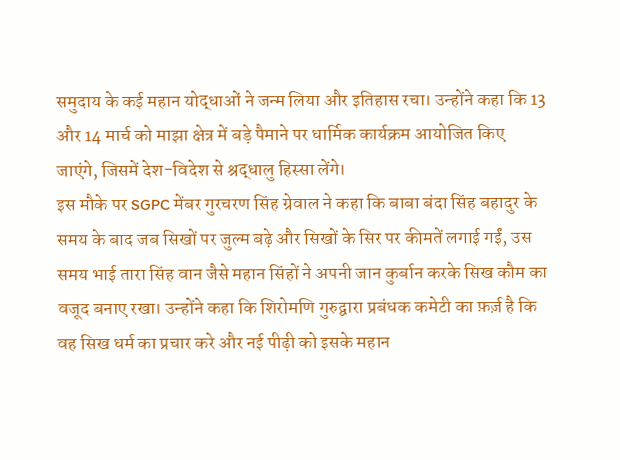समुदाय के कई महान योद्धाओं ने जन्म लिया और इतिहास रचा। उन्होंने कहा कि 13 और 14 मार्च को माझा क्षेत्र में बड़े पैमाने पर धार्मिक कार्यक्रम आयोजित किए जाएंगे, जिसमें देश-विदेश से श्रद्धालु हिस्सा लेंगे।
इस मौके पर SGPC मेंबर गुरचरण सिंह ग्रेवाल ने कहा कि बाबा बंदा सिंह बहादुर के समय के बाद जब सिखों पर जुल्म बढ़े और सिखों के सिर पर कीमतें लगाई गईं, उस समय भाई तारा सिंह वान जैसे महान सिंहों ने अपनी जान कुर्बान करके सिख कौम का वजूद बनाए रखा। उन्होंने कहा कि शिरोमणि गुरुद्वारा प्रबंधक कमेटी का फ़र्ज़ है कि वह सिख धर्म का प्रचार करे और नई पीढ़ी को इसके महान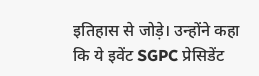इतिहास से जोड़े। उन्होंने कहा कि ये इवेंट SGPC प्रेसिडेंट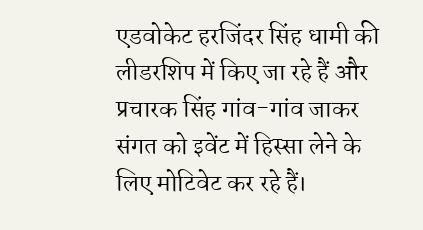एडवोकेट हरजिंदर सिंह धामी की लीडरशिप में किए जा रहे हैं और प्रचारक सिंह गांव-गांव जाकर संगत को इवेंट में हिस्सा लेने के लिए मोटिवेट कर रहे हैं।